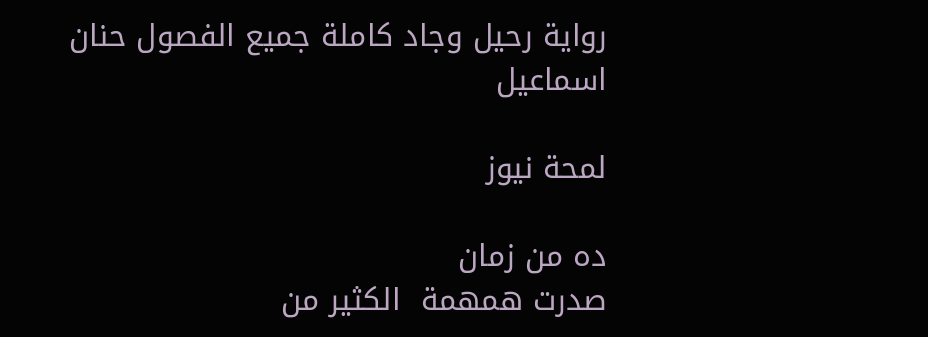رواية رحيل وجاد كاملة جميع الفصول حنان اسماعيل

لمحة نيوز

ده من زمان
صدرت همهمة  الكثير من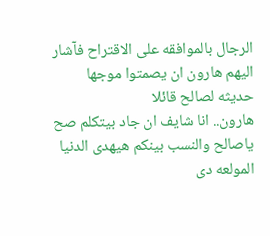الرجال بالموافقه على الاقتراح فآشار اليهم هارون ان يصمتوا موجها حديثه لصالح قائلا
هارون.. انا شايف ان جاد بيتكلم صح ياصالح والنسب بينكم هيهدى الدنيا المولعه دى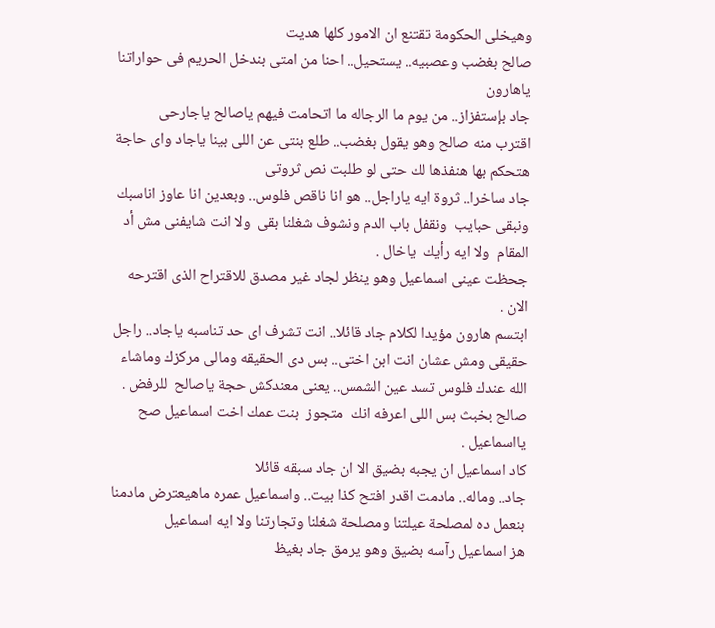وهيخلى الحكومة تقتنع ان الامور كلها هديت
صالح بغضب وعصبيه.. يستحيل.. احنا من امتى بندخل الحريم فى حواراتنا ياهارون
جاد بإستفزاز.. من يوم ما الرجاله ما اتحامت فيهم ياصالح ياجارحى
اقترب منه صالح وهو يقول بغضب.. طلع بنتى عن اللى بينا ياجاد واى حاجة هتحكم بها هنفذها لك حتى لو طلبت نص ثروتى
جاد ساخرا.. ثروة ايه ياراجل.. هو انا ناقص فلوس.. وبعدين انا عاوز اناسبك ونبقى حبايب  ونقفل باب الدم ونشوف شغلنا بقى  ولا انت شايفنى مش أد المقام  ولا ايه رأيك  ياخال .
جحظت عينى اسماعيل وهو ينظر لجاد غير مصدق للاقتراح الذى اقترحه الان .
ابتسم هارون مؤيدا لكلام جاد قائلا.. انت تشرف اى حد تناسبه ياجاد.. راجل حقيقى ومش عشان انت ابن اختى.. بس دى الحقيقه ومالى مركزك وماشاء الله عندك فلوس تسد عين الشمس.. يعنى معندكش حجة ياصالح  للرفض .
صالح بخبث بس اللى اعرفه انك  متجوز  بنت عمك اخت اسماعيل صح يااسماعيل .
كاد اسماعيل ان يجبه بضيق الا ان جاد سبقه قائلا
جاد.. وماله.. مادمت اقدر افتح كذا بيت.. واسماعيل عمره ماهيعترض مادمنا بنعمل ده لمصلحة عيلتنا ومصلحة شغلنا وتجارتنا ولا ايه اسماعيل
هز اسماعيل رآسه بضيق وهو يرمق جاد بغيظ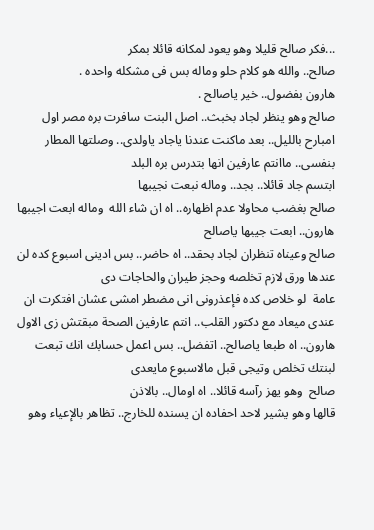...فكر صالح قليلا وهو يعود لمكانه قائلا بمكر
صالح.. والله هو كلام حلو وماله بس فى مشكله واحده .
هارون بفضول.. خير ياصالح .
صالح وهو ينظر لجاد بخبث.. اصل البنت سافرت بره مصر اول امبارح بالليل.. بعد ماكنت عندنا ياجاد ياولدى.. وصلتها المطار بنفسى.. ماانتم عارفين انها بتدرس بره البلد
ابتسم جاد قائلا.. بجد.. وماله نبعت نجيبها
صالح بغضب محاولا عدم اظهاره.. اه ان شاء الله  وماله ابعت اجيبها
هارون.. ابعت جيبها ياصالح
صالح وعيناه تنظران لجاد بحقد.. اه حاضر.. بس ادينى اسبوع كده لن عندها ورق لازم تخلصه وحجز طيران والحاجات دى
عامة  لو خلاص كده فإعذرونى انى مضطر امشى عشان افتكرت ان عندى ميعاد مع دكتور القلب.. انتم عارفين الصحة مبقتش زى الاول
هارون.. اه طبعا ياصالح.. اتفضل.. بس اعمل حسابك انك تبعت لبنتك تخلص وتيجى قبل مالاسبوع مايعدى
صالح  وهو يهز رآسه قائلا.. اه اومال.. بالاذن
قالها وهو يشير لاحد احفاده ان يسنده للخارج.. تظاهر بالإعياء وهو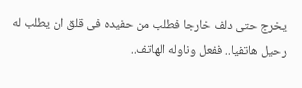يخرج حتى دلف خارجا فطلب من حفيده فى قلق ان يطلب له رحيل هاتفيا.. ففعل وناوله الهاتف..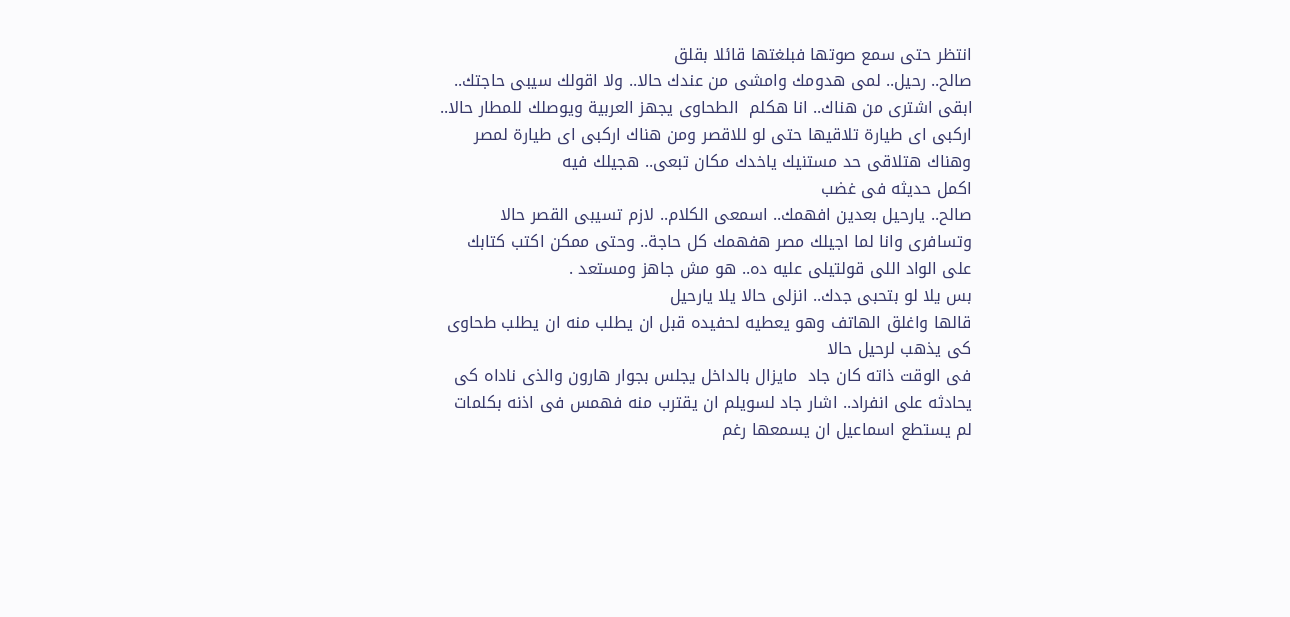انتظر حتى سمع صوتها فبلغتها قائلا بقلق
صالح.. رحيل.. لمى هدومك وامشى من عندك حالا.. ولا اقولك سيبى حاجتك.. ابقى اشترى من هناك.. انا هكلم  الطحاوى يجهز العربية ويوصلك للمطار حالا.. اركبى اى طيارة تلاقيها حتى لو للاقصر ومن هناك اركبى اى طيارة لمصر وهناك هتلاقى حد مستنيك ياخدك مكان تبعى.. هجيلك فيه
اكمل حديثه فى غضب
صالح.. يارحيل بعدين افهمك.. اسمعى الكلام.. لازم تسيبى القصر حالا وتسافرى وانا لما اجيلك مصر هفهمك كل حاجة.. وحتى ممكن اكتب كتابك على الواد اللى قولتيلى عليه ده.. هو مش جاهز ومستعد .
بس يلا لو بتحبى جدك.. انزلى حالا يلا يارحيل
قالها واغلق الهاتف وهو يعطيه لحفيده قبل ان يطلب منه ان يطلب طحاوى كى يذهب لرحيل حالا
فى الوقت ذاته كان جاد  مايزال بالداخل يجلس بجوار هارون والذى ناداه كى يحادثه على انفراد.. اشار جاد لسويلم ان يقترب منه فهمس فى اذنه بكلمات لم يستطع اسماعيل ان يسمعها رغم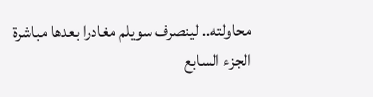محاولته.. لينصرف سويلم مغادرا بعدها مباشرة
الجزء السابع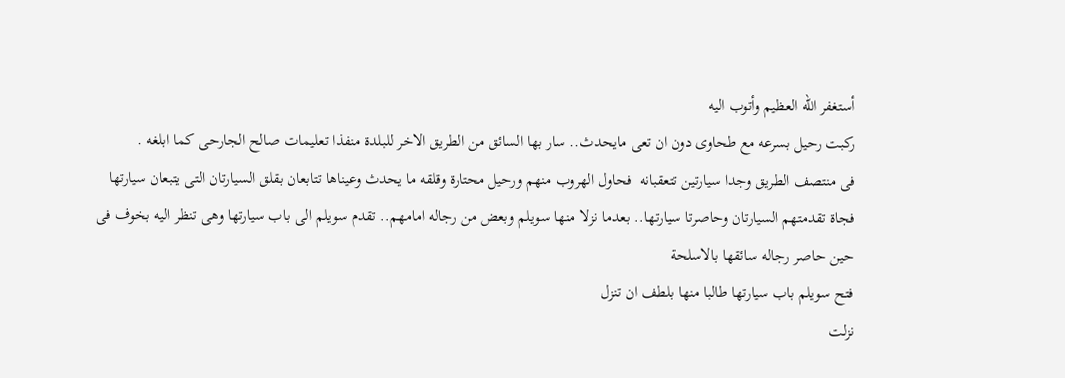أستغفر الله العظيم وأتوب اليه
ركبت رحيل بسرعه مع طحاوى دون ان تعى مايحدث.. سار بها السائق من الطريق الاخر للبلدة منفذا تعليمات صالح الجارحى كما ابلغه .
فى منتصف الطريق وجدا سيارتين تتعقبانه  فحاول الهروب منهم ورحيل محتارة وقلقه ما يحدث وعيناها تتابعان بقلق السيارتان التى يتبعان سيارتها
فجاة تقدمتهم السيارتان وحاصرتا سيارتها.. بعدما نزلا منها سويلم وبعض من رجاله امامهم.. تقدم سويلم الى باب سيارتها وهى تنظر اليه بخوف فى حين حاصر رجاله سائقها بالاسلحة
فتح سويلم باب سيارتها طالبا منها بلطف ان تنزل
نزلت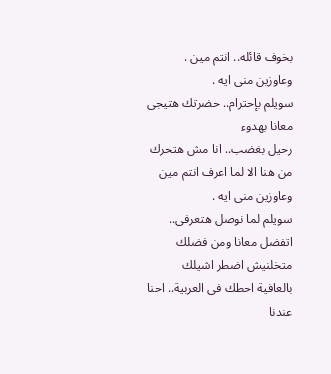بخوف قائله.. انتم مين . وعاوزين منى ايه .
سويلم بإحترام.. حضرتك هتيجى معانا بهدوء
رحيل بغضب.. انا مش هتحرك من هنا الا لما اعرف انتم مين وعاوزين منى ايه .
سويلم لما نوصل هتعرفى.. اتفضل معانا ومن فضلك متخلنيش اضطر اشيلك بالعافية احطك فى العربية.. احنا عندنا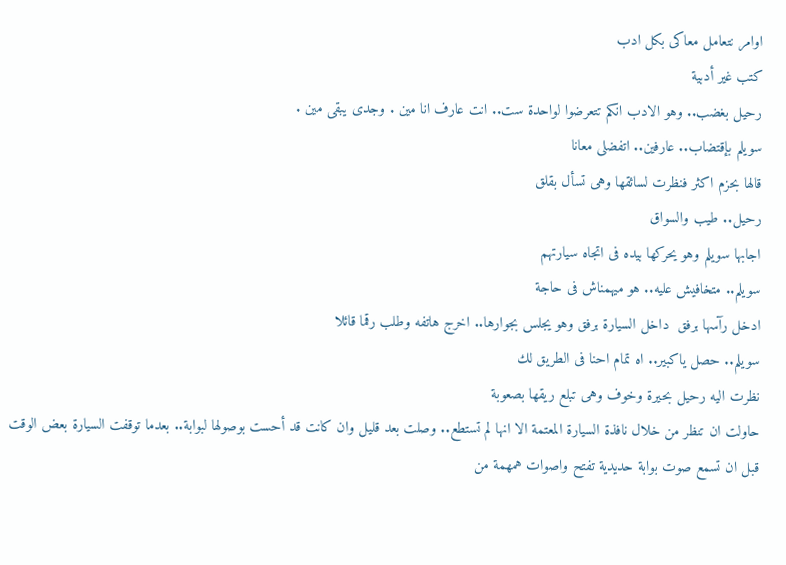اوامر نتعامل معاكى بكل ادب
كتب غير أدبية
رحيل بغضب.. وهو الادب انكم تتعرضوا لواحدة ست.. انت عارف انا مين . وجدى يبقى مين .
سويلم بإقتضاب.. عارفين.. اتفضلى معانا
قالها بحزم اكثر فنظرت لسائقها وهى تسأل بقلق
رحيل.. طيب والسواق
اجابها سويلم وهو يحركها بيده فى اتجاه سيارتهم
سويلم.. متخافيش عليه.. هو ميهمناش فى حاجة
ادخل رآسها برفق  داخل السيارة برفق وهو يجلس بجوارها.. اخرج هاتفه وطلب رقما قائلا
سويلم.. حصل ياكبير.. اه تمام احنا فى الطريق لك
نظرت اليه رحيل بحيرة وخوف وهى تبلع ريقها بصعوبة
حاولت ان تنظر من خلال نافذة السيارة المعتمة الا انها لم تستطع.. وصلت بعد قليل وان كانت قد أحست بوصولها لبوابة.. بعدما توقفت السيارة بعض الوقت قبل ان تسمع صوت بوابة حديدية تفتح واصوات همهمة من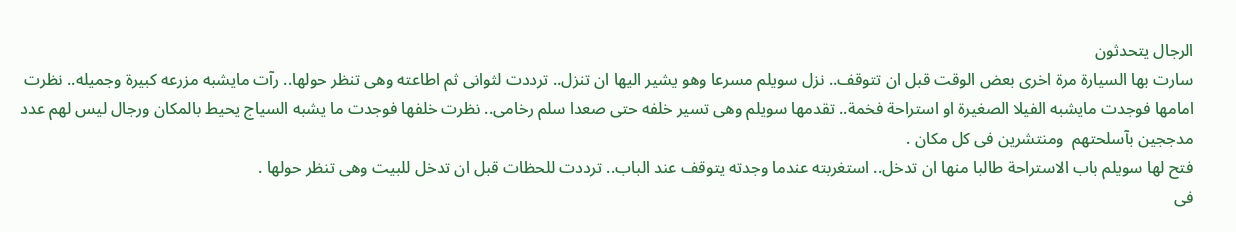الرجال يتحدثون
سارت بها السيارة مرة اخرى بعض الوقت قبل ان تتوقف.. نزل سويلم مسرعا وهو يشير اليها ان تنزل.. ترددت لثوانى ثم اطاعته وهى تنظر حولها.. رآت مايشبه مزرعه كبيرة وجميله.. نظرت امامها فوجدت مايشبه الفيلا الصغيرة او استراحة فخمة.. تقدمها سويلم وهى تسير خلفه حتى صعدا سلم رخامى.. نظرت خلفها فوجدت ما يشبه السياج يحيط بالمكان ورجال ليس لهم عدد مدججين بآسلحتهم  ومنتشرين فى كل مكان .
فتح لها سويلم باب الاستراحة طالبا منها ان تدخل.. استغربته عندما وجدته يتوقف عند الباب.. ترددت للحظات قبل ان تدخل للبيت وهى تنظر حولها .
فى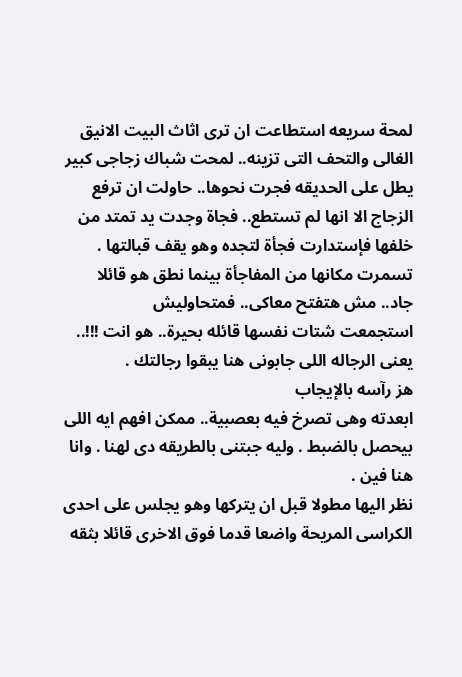لمحة سريعه استطاعت ان ترى اثاث البيت الانيق الغالى والتحف التى تزينه.. لمحت شباك زجاجى كبير يطل على الحديقه فجرت نحوها.. حاولت ان ترفع الزجاج الا انها لم تستطع.. فجاة وجدت يد تمتد من خلفها فإستدارت فجأة لتجده وهو يقف قبالتها .
تسمرت مكانها من المفاجأة بينما نطق هو قائلا
جاد.. مش هتفتح معاكى.. فمتحاوليش
استجمعت شتات نفسها قائله بحيرة.. هو انت !!!.. يعنى الرجاله اللى جابونى هنا يبقوا رجالتك .
هز رآسه بالإيجاب
ابعدته وهى تصرخ فيه بعصبية.. ممكن افهم ايه اللى بيحصل بالضبط . وليه جبتنى بالطريقه دى لهنا . وانا هنا فين .
نظر اليها مطولا قبل ان يتركها وهو يجلس على احدى الكراسى المريحة واضعا قدما فوق الاخرى قائلا بثقه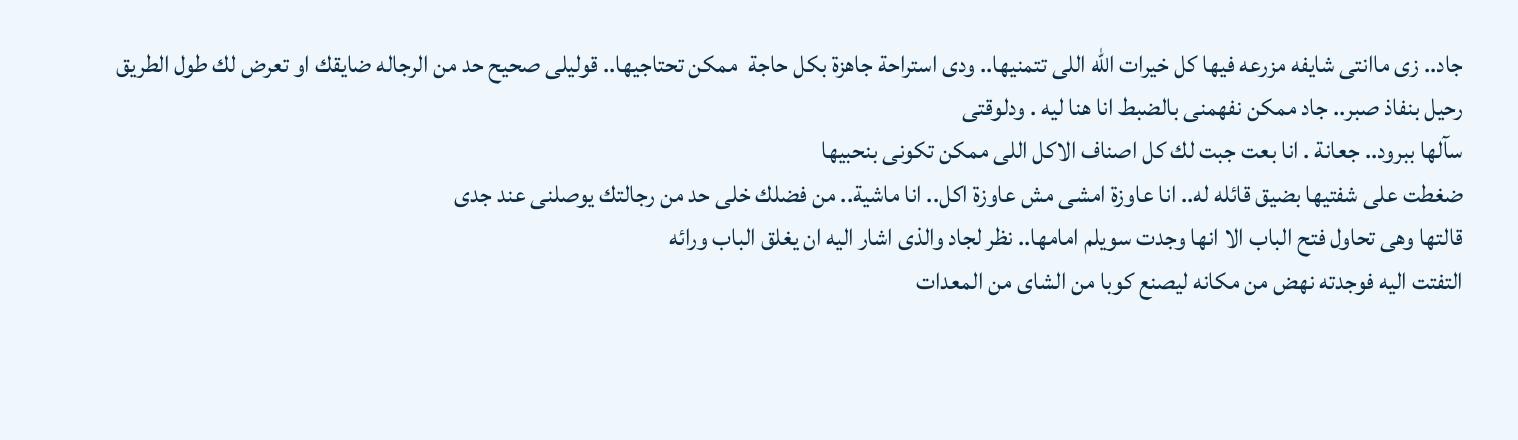جاد.. زى ماانتى شايفه مزرعه فيها كل خيرات الله اللى تتمنيها.. ودى استراحة جاهزة بكل حاجة  ممكن تحتاجيها.. قوليلى صحيح حد من الرجاله ضايقك او تعرض لك طول الطريق
رحيل بنفاذ صبر.. جاد ممكن نفهمنى بالضبط انا هنا ليه . ودلوقتى
سآلها ببرود.. جعانة . انا بعت جبت لك كل اصناف الاكل اللى ممكن تكونى بنحبيها
ضغطت على شفتيها بضيق قائله له.. انا عاوزة امشى مش عاوزة اكل.. انا ماشية.. من فضلك خلى حد من رجالتك يوصلنى عند جدى
قالتها وهى تحاول فتح الباب الا انها وجدت سويلم امامها.. نظر لجاد والذى اشار اليه ان يغلق الباب ورائه
التفتت اليه فوجدته نهض من مكانه ليصنع كوبا من الشاى من المعدات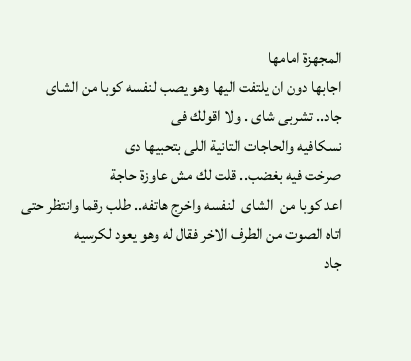المجهزة امامها
اجابها دون ان يلتفت اليها وهو يصب لنفسه كوبا من الشاى
جاد.. تشربى شاى . ولا اقولك فى
نسكافيه والحاجات التانية اللى بتحبيها دى
صرخت فيه بغضب.. قلت لك مش عاوزة حاجة
اعد كوبا من  الشاى  لنفسه واخرج هاتفه.. طلب رقما وانتظر حتى اتاه الصوت من الطرف الاخر فقال له وهو يعود لكرسيه
جاد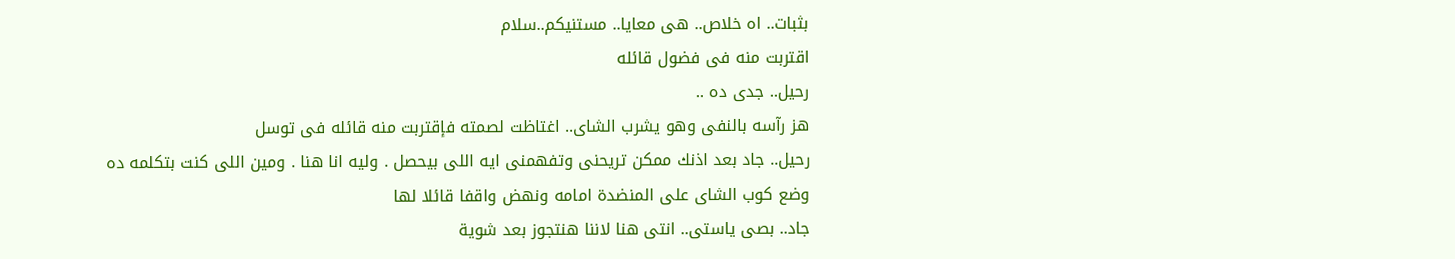بثبات.. اه خلاص.. هى معايا.. مستنيكم..سلام
اقتربت منه فى فضول قائله
رحيل.. جدى ده ..
هز رآسه بالنفى وهو يشرب الشاى.. اغتاظت لصمته فإقتربت منه قائله فى توسل
رحيل.. جاد بعد اذنك ممكن تريحنى وتفهمنى ايه اللى بيحصل . وليه انا هنا . ومين اللى كنت بتكلمه ده
وضع كوب الشاى على المنضدة امامه ونهض واقفا قائلا لها
جاد.. بصى ياستى.. انتى هنا لاننا هنتجوز بعد شوية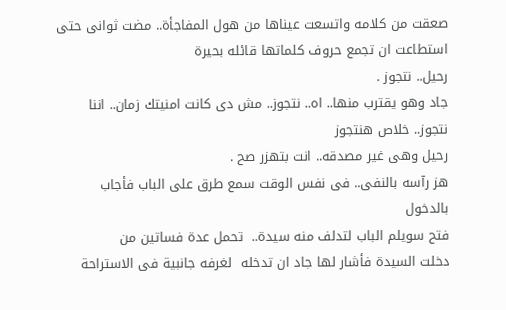صعقت من كلامه واتسعت عيناها من هول المفاجأة.. مضت ثوانى حتى استطاعت ان تجمع حروف كلماتها قائله بحيرة
رحيل.. نتجوز .
جاد وهو يقترب منها.. اه.. نتجوز.. مش دى كانت امنيتك زمان.. اننا نتجوز.. خلاص هنتجوز
رحيل وهى غير مصدقه.. انت بتهزر صح .
هز رآسه بالنفى.. فى نفس الوقت سمع طرق على الباب فأجاب بالدخول
فتح سويلم الباب لتدلف منه سيدة..  تحمل عدة فساتين من
دخلت السيدة فأشار لها جاد ان تدخله  لغرفه جانبية فى الاستراحة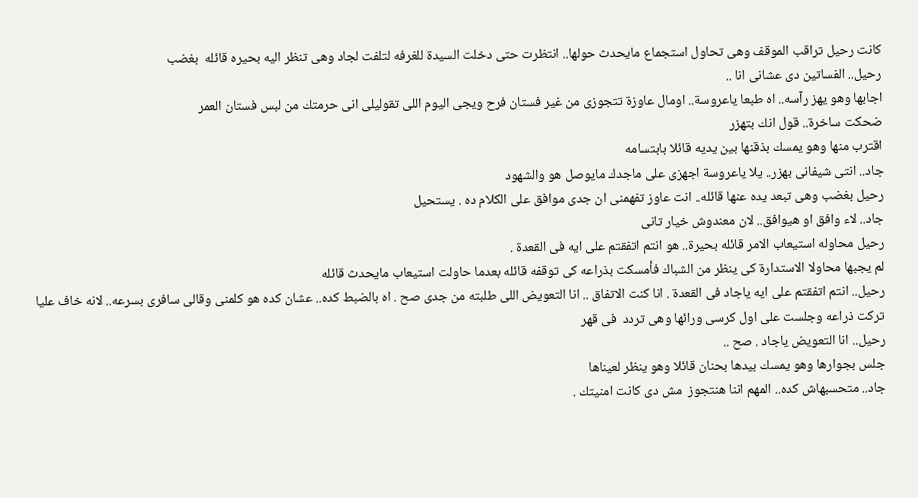كانت رحيل تراقب الموقف وهى تحاول استجماع مايحدث حولها.. انتظرت حتى دخلت السيدة للغرفه لتلفت لجاد وهى تنظر اليه بحيره قائله  بغضب
رحيل.. الفساتين دى عشانى انا ..
اجابها وهو يهز رآسه.. اه طبعا ياعروسة.. اومال عاوزة تتجوزى من غير فستان فرح ويجى اليوم اللى تقوليلى انى حرمتك من لبس فستان العمر
ضحكت ساخرة.. قول انك بتهزر
اقترب منها وهو يمسك بذقنها بين يديه قائلا بابتسامه
جاد.. انتى شيفانى بهزر.. يلا ياعروسة اجهزى على ماجدك مايوصل هو والشهود
رحيل بغضب وهى تبعد يده عنها قائله.. انت عاوز تفهمنى ان جدى موافق على الكلام ده . يستحيل
جاد.. لاء وافق او هيوافق.. لان معندوش خيار تانى
رحيل محاوله استيعاب الامر قائله بحيرة.. هو انتم اتفقتم على ايه فى القعدة .
لم يجبها محاولا الاستدارة كى ينظر من الشباك فأمسكت بذراعه كى توقفه قائله بعدما حاولت استيعاب مايحدث قائله
رحيل.. انتم اتفقتم على ايه ياجاد فى القعدة . انا كنت الاتفاق .. انا التعويض اللى طلبته من جدى صح . اه بالضبط كده.. عشان كده هو كلمنى وقالى سافرى بسرعه.. لانه خاف عليا
تركت ذراعه وجلست على اول كرسى ورائها وهى تردد  فى قهر
رحيل.. انا التعويض ياجاد . صح ..
جلس بجوارها وهو يمسك بيدها بحنان قائلا وهو ينظر لعيناها
جاد.. متحسبهاش كده.. المهم اننا هنتجوز  مش دى كانت امنيتك .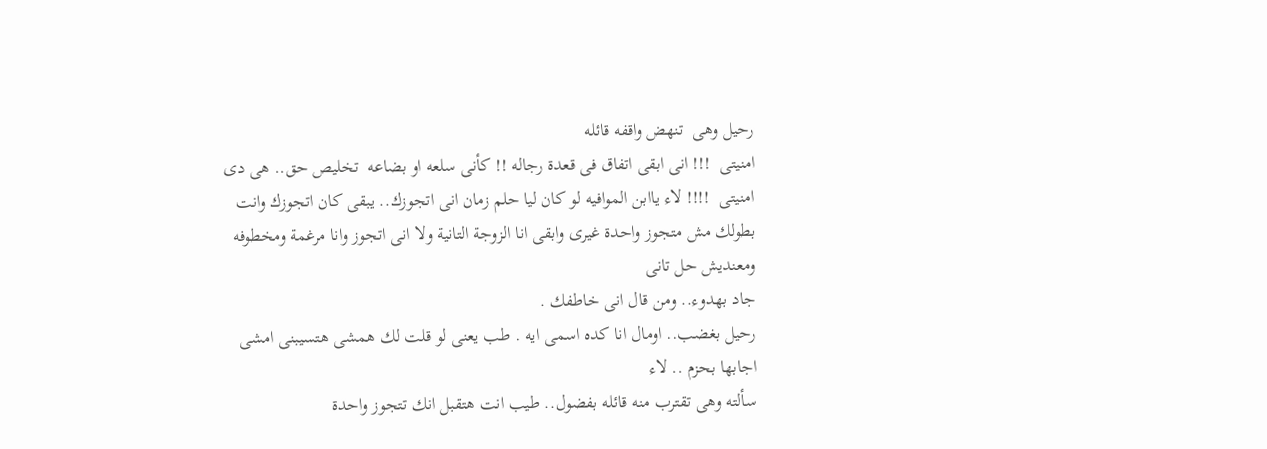رحيل وهى  تنهض واقفه قائله
امنيتى  !!! انى ابقى اتفاق فى قعدة رجاله !! كأنى سلعه او بضاعه  تخليص حق.. هى دى امنيتى  !!!! لاء ياابن الموافيه لو كان ليا حلم زمان انى اتجوزك.. يبقى كان اتجوزك وانت بطولك مش متجوز واحدة غيرى وابقى انا الزوجة التانية ولا انى اتجوز وانا مرغمة ومخطوفه ومعنديش حل تانى
جاد بهدوء.. ومن قال انى خاطفك .
رحيل بغضب.. اومال انا كده اسمى ايه . طب يعنى لو قلت لك همشى هتسيبنى امشى
اجابها بحزم .. لاء
سألته وهى تقترب منه قائله بفضول.. طيب انت هتقبل انك تتجوز واحدة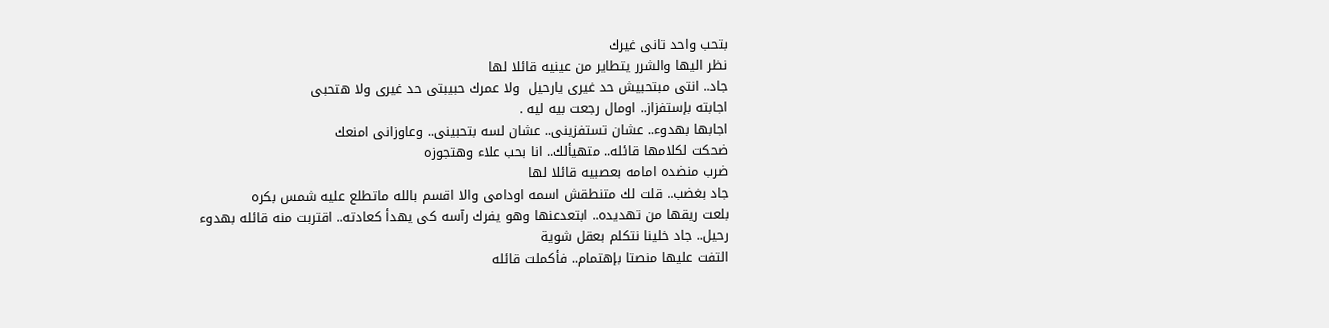بتحب واحد تانى غيرك
نظر اليها والشرر يتطاير من عينيه قائلا لها
جاد.. انتى مبتحبيش حد غيرى يارحيل  ولا عمرك حبيبتى حد غيرى ولا هتحبى
اجابته بإستفزاز.. اومال رجعت بيه ليه .
اجابها بهدوء.. عشان تستفزينى.. عشان لسه بتحبينى.. وعاوزانى امنعك
ضحكت لكلامها قائله.. متهيألك.. انا بحب علاء وهتجوزه
ضرب منضده امامه بعصبيه قائلا لها
جاد بغضب.. قلت لك متنطقش اسمه اودامى والا اقسم بالله ماتطلع عليه شمس بكره
بلعت ريقها من تهديده.. ابتعدعنها وهو يفرك رآسه كى يهدأ كعادته.. اقتربت منه قائله بهدوء
رحيل.. جاد خلينا نتكلم بعقل شوية
التفت عليها منصتا بإهتمام.. فأكملت قائله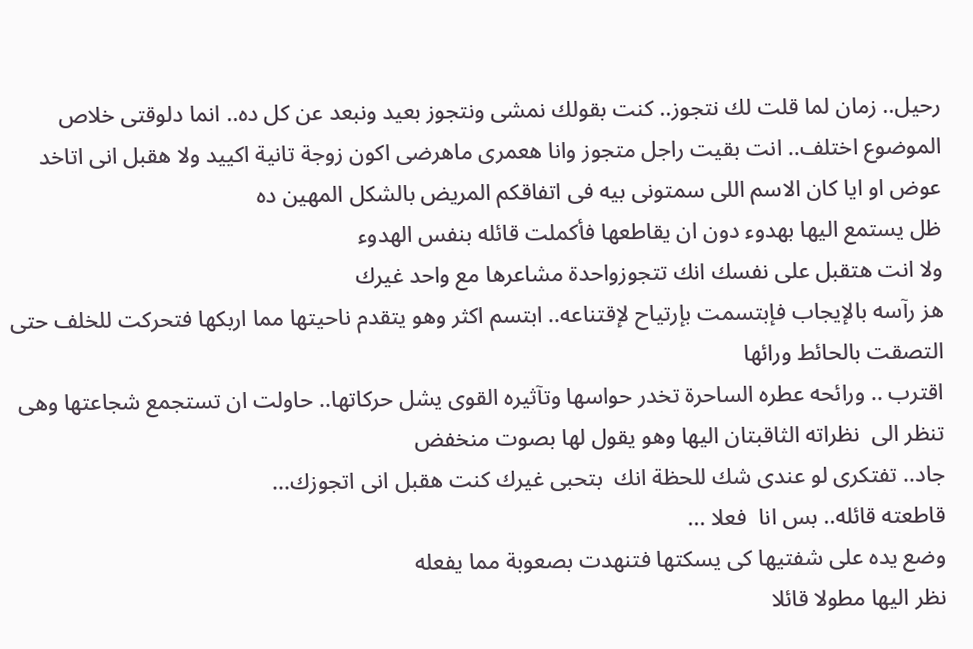رحيل.. زمان لما قلت لك نتجوز.. كنت بقولك نمشى ونتجوز بعيد ونبعد عن كل ده.. انما دلوقتى خلاص الموضوع اختلف.. انت بقيت راجل متجوز وانا هعمرى ماهرضى اكون زوجة تانية اكييد ولا هقبل انى اتاخد عوض او ايا كان الاسم اللى سمتونى بيه فى اتفاقكم المريض بالشكل المهين ده
ظل يستمع اليها بهدوء دون ان يقاطعها فأكملت قائله بنفس الهدوء
ولا انت هتقبل على نفسك انك تتجوزواحدة مشاعرها مع واحد غيرك
هز رآسه بالإيجاب فإبتسمت بإرتياح لإقتناعه.. ابتسم اكثر وهو يتقدم ناحيتها مما اربكها فتحركت للخلف حتى التصقت بالحائط ورائها
اقترب .. ورائحه عطره الساحرة تخدر حواسها وتآثيره القوى يشل حركاتها.. حاولت ان تستجمع شجاعتها وهى تنظر الى  نظراته الثاقبتان اليها وهو يقول لها بصوت منخفض
جاد.. تفتكرى لو عندى شك للحظة انك  بتحبى غيرك كنت هقبل انى اتجوزك...
قاطعته قائله.. بس انا  فعلا ...
وضع يده على شفتيها كى يسكتها فتنهدت بصعوبة مما يفعله
نظر اليها مطولا قائلا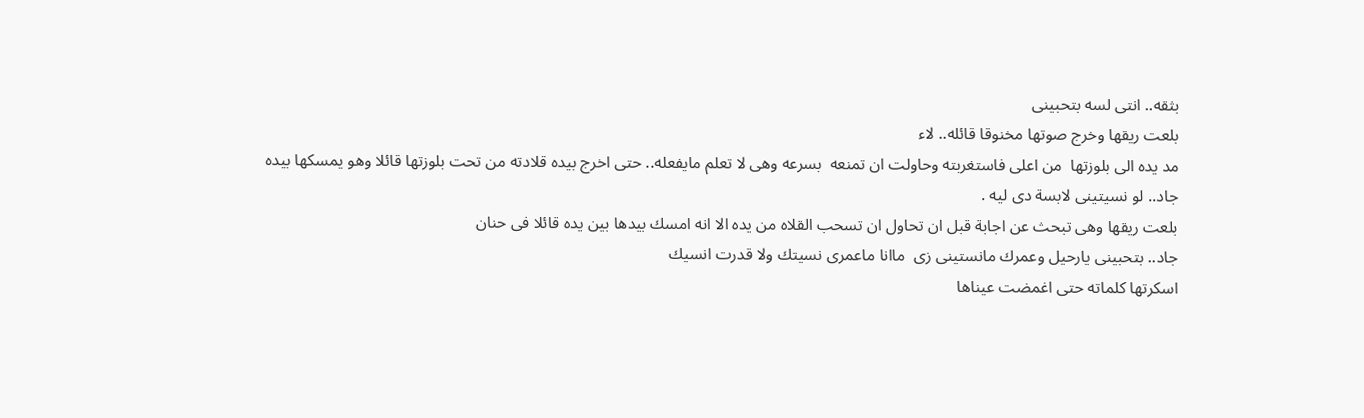بثقه.. انتى لسه بتحبينى
بلعت ريقها وخرج صوتها مخنوقا قائله.. لاء
مد يده الى بلوزتها  من اعلى فاستغربته وحاولت ان تمنعه  بسرعه وهى لا تعلم مايفعله.. حتى اخرج بيده قلادته من تحت بلوزتها قائلا وهو يمسكها بيده
جاد.. لو نسيتينى لابسة دى ليه .
بلعت ريقها وهى تبحث عن اجابة قبل ان تحاول ان تسحب القلاه من يده الا انه امسك بيدها بين يده قائلا فى حنان
جاد.. بتحبينى يارحيل وعمرك مانستينى زى  ماانا ماعمرى نسيتك ولا قدرت انسيك
اسكرتها كلماته حتى اغمضت عيناها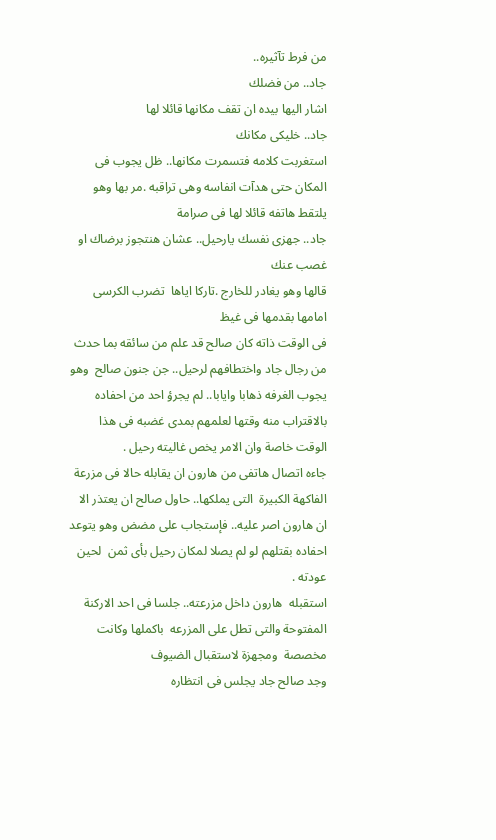من فرط تآثيره..
جاد.. من فضلك
اشار اليها بيده ان تقف مكانها قائلا لها
جاد.. خليكى مكانك
استغربت كلامه فتسمرت مكانها.. ظل يجوب فى المكان حتى هدآت انفاسه وهى تراقبه .مر بها وهو يلتقط هاتفه قائلا لها فى صرامة
جاد.. جهزى نفسك يارحيل.. عشان هنتجوز برضاك او غصب عنك
قالها وهو يغادر للخارج .تاركا اياها  تضرب الكرسى امامها بقدمها فى غيظ
فى الوقت ذاته كان صالح قد علم من سائقه بما حدث من رجال جاد واختطافهم لرحيل.. جن جنون صالح  وهو يجوب الغرفه ذهابا وايابا.. لم يجرؤ احد من احفاده بالاقتراب منه وقتها لعلمهم بمدى غضبه فى هذا الوقت خاصة وان الامر يخص غاليته رحيل .
جاءه اتصال هاتفى من هارون ان يقابله حالا فى مزرعة الفاكهة الكبيرة  التى يملكها.. حاول صالح ان يعتذر الا ان هارون اصر عليه.. فإستجاب على مضض وهو يتوعد احفاده بقتلهم لو لم يصلا لمكان رحيل بأى ثمن  لحين عودته .
استقبله  هارون داخل مزرعته.. جلسا فى احد الاركنة المفتوحة والتى تطل على المزرعه  باكملها وكانت مخصصة  ومجهزة لاستقبال الضيوف
وجد صالح جاد يجلس فى انتظاره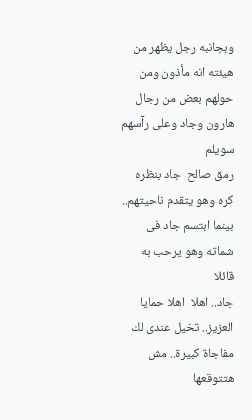وبجانبه رجل يظهر من هيئته انه مأذون ومن حولهم بعض من رجال هارون وجاد وعلى رآسهم سويلم
رمق صالح  جاد بنظره كره وهو يتقدم ناحيتهم.. بينما ابتسم جاد فى شماته وهو يرحب به قائلا
جاد.. اهلا  اهلا حمايا العزيز.. تخيل عندى لك مفاجاة كبيرة.. مش هتتوقعها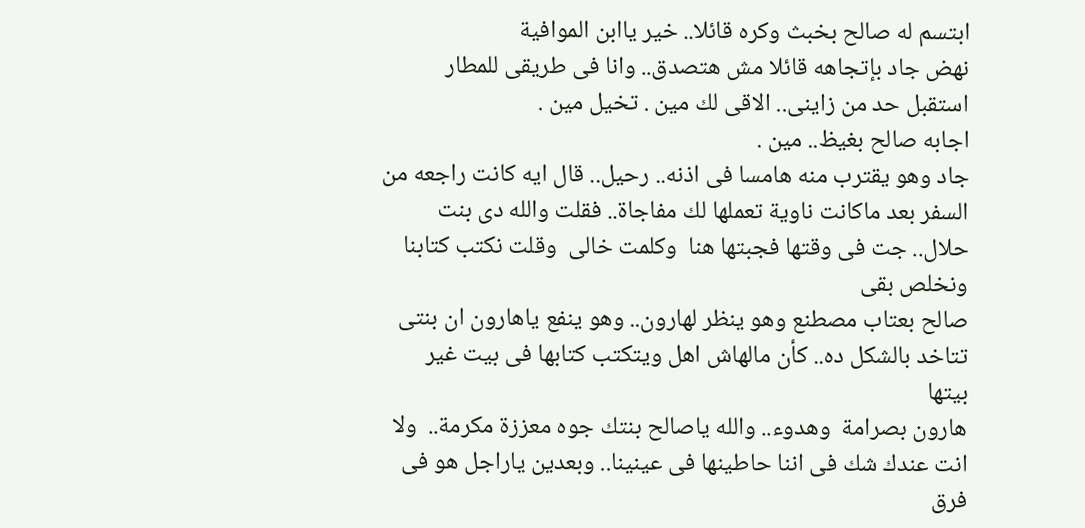ابتسم له صالح بخبث وكره قائلا.. خير ياابن الموافية
نهض جاد بإتجاهه قائلا مش هتصدق.. وانا فى طريقى للمطار استقبل حد من زاينى.. الاقى لك مين . تخيل مين .
اجابه صالح بغيظ.. مين .
جاد وهو يقترب منه هامسا فى اذنه.. رحيل.. قال ايه كانت راجعه من السفر بعد ماكانت ناوية تعملها لك مفاجاة.. فقلت والله دى بنت حلال.. جت فى وقتها فجبتها هنا  وكلمت خالى  وقلت نكتب كتابنا ونخلص بقى
صالح بعتاب مصطنع وهو ينظر لهارون.. وهو ينفع ياهارون ان بنتى تتاخد بالشكل ده.. كأن مالهاش اهل ويتكتب كتابها فى بيت غير بيتها
هارون بصرامة  وهدوء.. والله ياصالح بنتك جوه معززة مكرمة..  ولا انت عندك شك فى اننا حاطينها فى عينينا.. وبعدين ياراجل هو فى فرق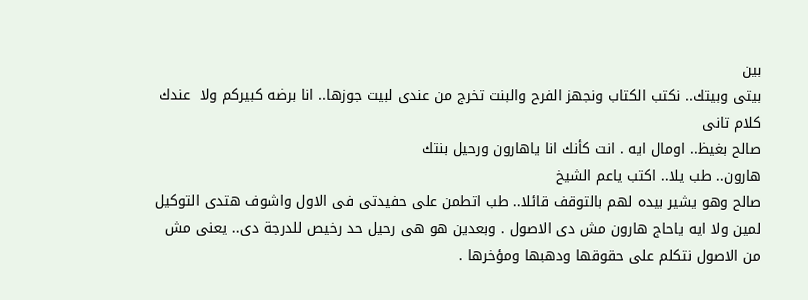بين
بيتى وبيتك.. نكتب الكتاب ونجهز الفرح والبنت تخرج من عندى لبيت جوزها.. انا برضه كبيركم ولا  عندك كلام تانى
صالح بغيظ.. اومال ايه . انت كأنك انا ياهارون ورحيل بنتك
هارون.. طب يلا.. اكتب ياعم الشيخ
صالح وهو يشير بيده لهم بالتوقف قائلا.. طب اتطمن على حفيدتى فى الاول واشوف هتدى التوكيل لمين ولا ايه ياحاج هارون مش دى الاصول . وبعدين هو هى رحيل حد رخيص للدرجة دى.. يعنى مش من الاصول نتكلم على حقوقها ودهبها ومؤخرها .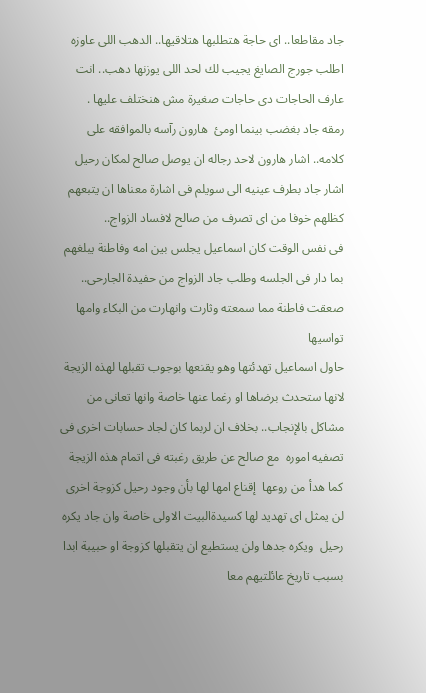جاد مقاطعا.. اى حاجة هتطلبها هتلاقيها.. الدهب اللى عاوزه اطلب جورج الصايغ يجيب لك لحد اللى يوزنها دهب.. انت عارف الحاجات دى حاجات صغيرة مش هنختلف عليها .
رمقه جاد بغضب بينما اومئ  هارون رآسه بالموافقه على كلامه.. اشار هارون لاحد رجاله ان يوصل صالح لمكان رحيل
اشار جاد بطرف عينيه الى سويلم فى اشارة معناها ان يتبعهم  كظلهم خوفا من اى تصرف من صالح لافساد الزواج..
فى نفس الوقت كان اسماعيل يجلس بين امه وفاطنة يبلغهم بما دار فى الجلسه وطلب جاد الزواج من حفيدة الجارحى.. صعقت فاطنة مما سمعته وثارت وانهارت من البكاء وامها تواسيها
حاول اسماعيل تهدئتها وهو يقنعها بوجوب تقبلها لهذه الزيجة لانها ستحدث برضاها او رغما عنها خاصة وانها تعانى من مشاكل بالإنجاب.. بخلاف ان لربما كان لجاد حسابات اخرى فى تصفيه اموره  مع صالح عن طريق رغبته فى اتمام هذه الزيجة
كما هدأ من روعها  إقناع امها لها بأن وجود رحيل كزوجة اخرى لن يمثل اى تهديد لها كسيدةالبيت الاولى خاصة وان جاد يكره رحيل  ويكره جدها ولن يستطيع ان يتقبلها كزوجة او حبيبة ابدا بسبب تاريخ عائلتيهم معا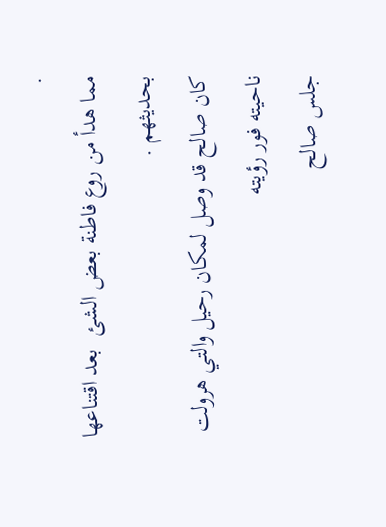.
مما هدأ من روع فاطنة بعض الشئ  بعد اقتناعها بحديثهم .
كان صالح قد وصل لمكان رحيل والتي هرولت ناحيته فور رؤيته
جلس صالح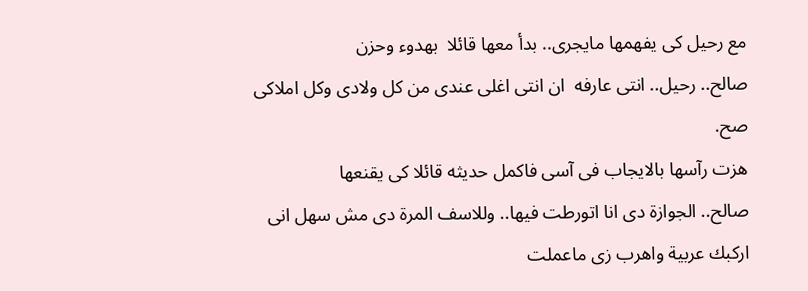مع رحيل كى يفهمها مايجرى.. بدأ معها قائلا  بهدوء وحزن
صالح.. رحيل.. انتى عارفه  ان انتى اغلى عندى من كل ولادى وكل املاكى صح.
هزت رآسها بالايجاب فى آسى فاكمل حديثه قائلا كى يقنعها
صالح.. الجوازة دى انا اتورطت فيها.. وللاسف المرة دى مش سهل انى اركبك عربية واهرب زى ماعملت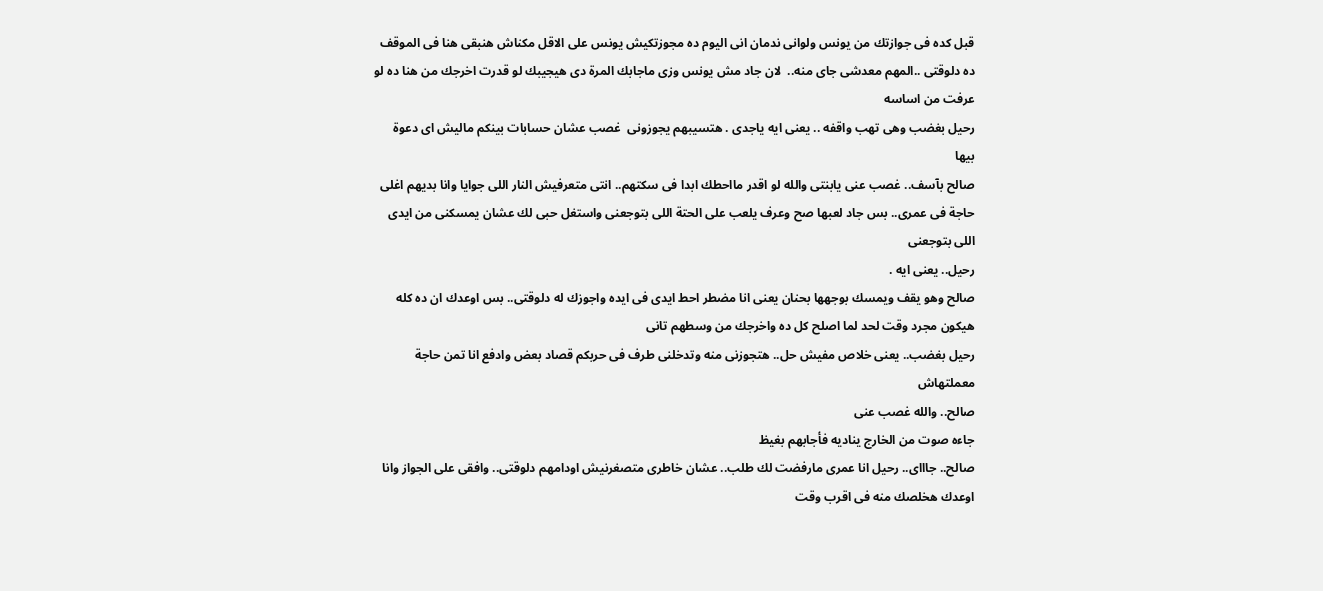قبل كده فى جوازتك من يونس ولوانى ندمان انى اليوم ده مجوزتكيش يونس على الاقل مكناش هنبقى هنا فى الموقف ده دلوقتى ..المهم معدشى جاى منه..  لان جاد مش يونس وزى ماجابك المرة دى هيجيبك لو قدرت اخرجك من هنا ده لو عرفت من اساسه
رحيل بغضب وهى تهب واقفه .. يعنى ايه ياجدى . هتسيبهم يجوزونى  غصب عشان حسابات بينكم ماليش اى دعوة بيها
صالح بآسف.. غصب عنى يابنتى والله لو اقدر مااحطك ابدا فى سكتهم.. انتى متعرفيش النار اللى جوايا وانا بديهم اغلى حاجة فى عمرى.. بس جاد لعبها صح وعرف يلعب على الحتة اللى بتوجعنى واستغل حبى لك عشان يمسكنى من ايدى اللى بتوجعنى
رحيل.. يعنى ايه .
صالح وهو يقف ويمسك بوجهها بحنان يعنى انا مضطر احط ايدى فى ايده واجوزك له دلوقتى.. بس اوعدك ان ده كله هيكون مجرد وقت لحد لما اصلح كل ده واخرجك من وسطهم تانى
رحيل بغضب.. يعنى خلاص مفيش حل.. هتجوزنى منه وتدخلنى طرف فى حربكم قصاد بعض وادفع انا تمن حاجة معملتهاش
صالح.. والله غصب عنى
جاءه صوت من الخارج يناديه فأجابهم بغيظ
صالح.. جاااى.. رحيل انا عمرى مارفضت لك طلب.. عشان خاطرى متصغرنيش اودامهم دلوقتى.. وافقى على الجواز وانا اوعدك هخلصك منه فى اقرب وقت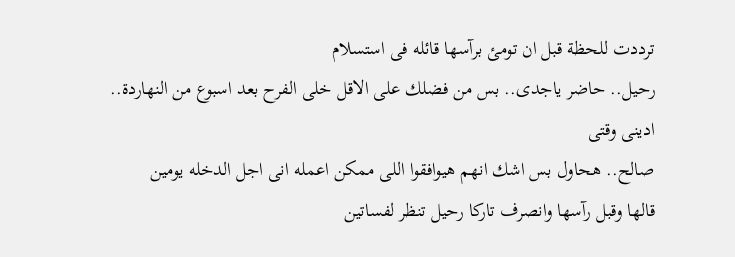ترددت للحظة قبل ان تومئ برآسها قائله فى استسلام
رحيل.. حاضر ياجدى.. بس من فضلك على الاقل خلى الفرح بعد اسبوع من النهاردة.. ادينى وقتى
صالح.. هحاول بس اشك انهم هيوافقوا اللى ممكن اعمله انى اجل الدخله يومين
قالها وقبل رآسها وانصرف تاركا رحيل تنظر لفساتين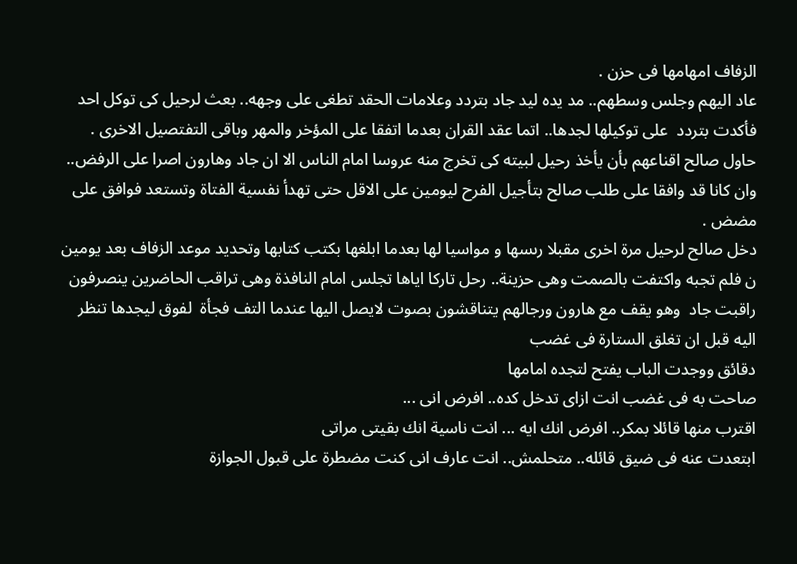الزفاف امهامها فى حزن .
عاد اليهم وجلس وسطهم.. مد يده ليد جاد بتردد وعلامات الحقد تطغى على وجهه.. بعث لرحيل كى توكل احد فأكدت بتردد  على توكيلها لجدها.. اتما عقد القران بعدما اتفقا على المؤخر والمهر وباقى التفتصيل الاخرى .
حاول صالح اقناعهم بأن يأخذ رحيل لبيته كى تخرج منه عروسا امام الناس الا ان جاد وهارون اصرا على الرفض..  وان كانا قد وافقا على طلب صالح بتأجيل الفرح ليومين على الاقل حتى تهدأ نفسية الفتاة وتستعد فوافق على مضض .
دخل صالح لرحيل مرة اخرى مقبلا رىسها و مواسيا لها بعدما ابلغها بكتب كتابها وتحديد موعد الزفاف بعد يومين ن فلم تجبه واكتفت بالصمت وهى حزينة.. رحل تاركا اياها تجلس امام النافذة وهى تراقب الحاضرين ينصرفون
راقبت جاد  وهو يقف مع هارون ورجالهم يتناقشون بصوت لايصل اليها عندما التف فجأة  لفوق ليجدها تنظر اليه قبل ان تغلق الستارة فى غضب
دقائق ووجدت الباب يفتح لتجده امامها
صاحت به فى غضب انت ازاى تدخل كده.. افرض انى ...
اقترب منها قائلا بمكر.. افرض انك ايه ... انت ناسية انك بقيتى مراتى
ابتعدت عنه فى ضيق قائله.. متحلمش.. انت عارف انى كنت مضطرة على قبول الجوازة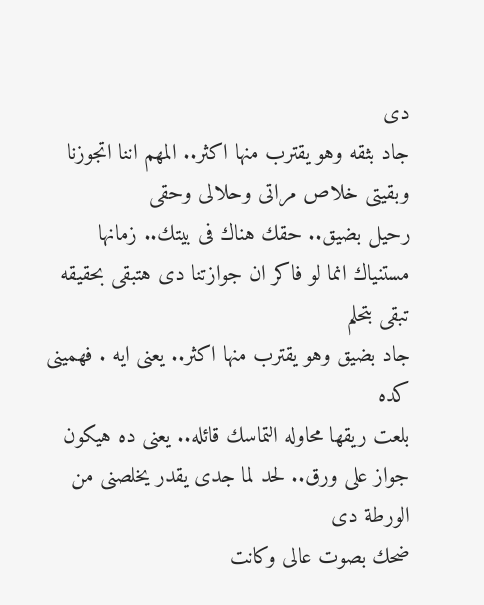دى
جاد بثقه وهو يقترب منها اكثر.. المهم اننا اتجوزنا وبقيتى خلاص مراتى وحلالى وحقى
رحيل بضيق.. حقك هناك فى بيتك.. زمانها مستنياك انما لو فاكر ان جوازتنا دى هتبقى بحقيقه تبقى بتحلم
جاد بضيق وهو يقترب منها اكثر.. يعنى ايه . فهمينى كده
بلعت ريقها محاوله التماسك قائله.. يعنى ده هيكون جواز على ورق.. لحد لما جدى يقدر يخلصنى من الورطة دى
ضحك بصوت عالى وكانت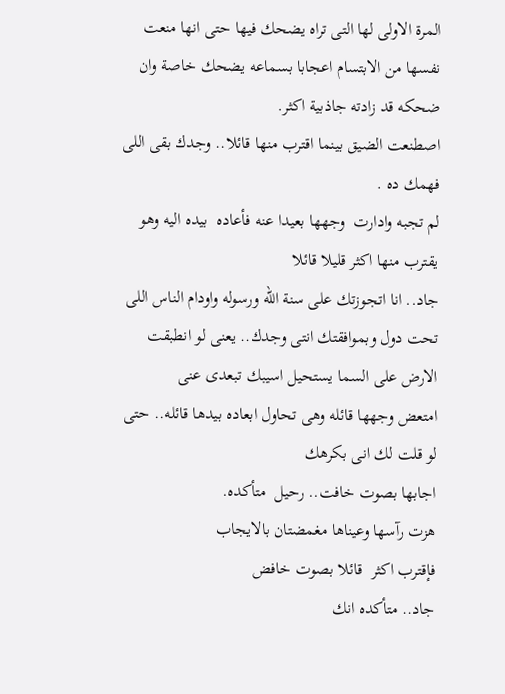المرة الاولى لها التى تراه يضحك فيها حتى انها منعت نفسها من الابتسام اعجابا بسماعه يضحك خاصة وان ضحكه قد زادته جاذبية اكثر.
اصطنعت الضيق بينما اقترب منها قائلا.. وجدك بقى اللى فهمك ده .
لم تجبه وادارت  وجهها بعيدا عنه فأعاده  بيده اليه وهو يقترب منها اكثر قليلا قائلا
جاد.. انا اتجوزتك على سنة الله ورسوله واودام الناس اللى تحت دول وبموافقتك انتى وجدك.. يعنى لو انطبقت الارض على السما يستحيل اسيبك تبعدى عنى
امتعض وجهها قائله وهى تحاول ابعاده بيدها قائله.. حتى لو قلت لك انى بكرهك
اجابها بصوت خافت.. رحيل  متأكده.
هزت رآسها وعيناها مغمضتان بالايجاب
فإقترب اكثر  قائلا بصوت خافض
جاد.. متأكده انك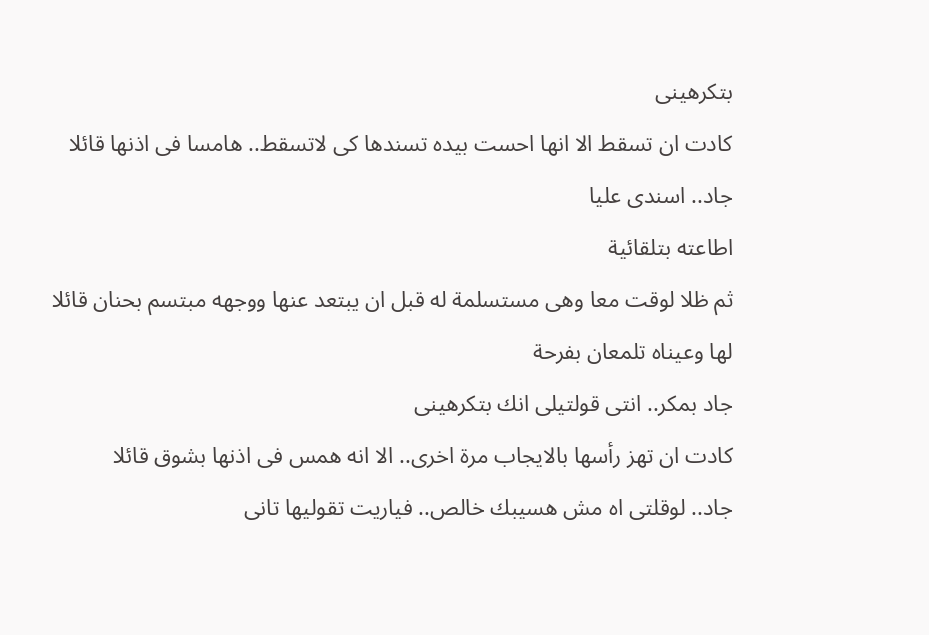بتكرهينى
كادت ان تسقط الا انها احست بيده تسندها كى لاتسقط.. هامسا فى اذنها قائلا
جاد.. اسندى عليا
اطاعته بتلقائية
ثم ظلا لوقت معا وهى مستسلمة له قبل ان يبتعد عنها ووجهه مبتسم بحنان قائلا لها وعيناه تلمعان بفرحة
جاد بمكر.. انتى قولتيلى انك بتكرهينى
كادت ان تهز رأسها بالايجاب مرة اخرى.. الا انه همس فى اذنها بشوق قائلا
جاد.. لوقلتى اه مش هسيبك خالص.. فياريت تقوليها تانى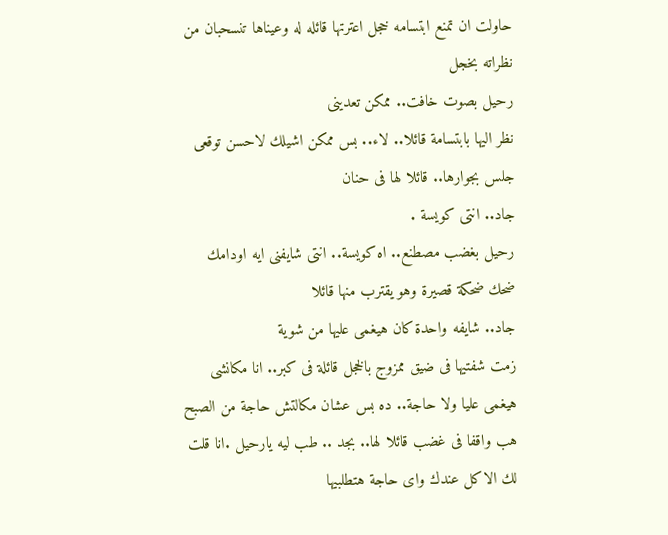حاولت ان تمنع ابتسامه خجل اعترتها قائله له وعيناها تنسحبان من نظراته بخجل
رحيل بصوت خافت.. ممكن تعدينى
نظر اليها بابتسامة قائلا.. لاء.. بس ممكن اشيلك لاحسن توقعى
جلس بجوارها.. قائلا لها فى حنان
جاد.. انتى كويسة .
رحيل بغضب مصطنع.. اه كويسة.. انتى شايفنى ايه اودامك
ضحك ضحكة قصيرة وهو يقترب منها قائلا
جاد.. شايفه واحدة كان هيغمى عليها من شوية
زمت شفتيها فى ضيق ممزوج بالخجل قائلة فى كبر.. انا مكانشى هيغمى عليا ولا حاجة.. ده بس عشان مكالتش حاجة من الصبح
هب واقفا فى غضب قائلا لها.. بجد .. طب ليه يارحيل .انا قلت لك الاكل عندك واى حاجة هتطلبيها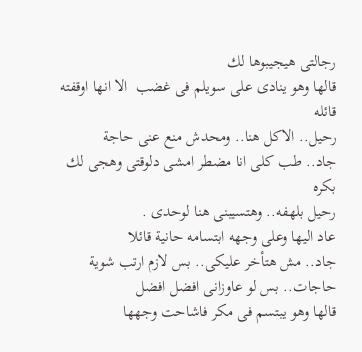رجالتى هيجيبوها لك
قالها وهو ينادى على سويلم فى غضب  الا انها اوقفته  قائله
رحيل.. الاكل هنا.. ومحدش منع عنى حاجة
جاد.. طب كلى انا مضطر امشى دلوقتى وهجى لك بكره
رحيل بلهفه.. وهتسيبنى هنا لوحدى .
عاد اليها وعلى وجهه ابتسامه حانية قائلا
جاد.. مش هتأخر عليكى.. بس لازم ارتب شوية حاجات.. بس لو عاوزانى افضل افضل
قالها وهو يبتسم فى مكر فاشاحت وجهها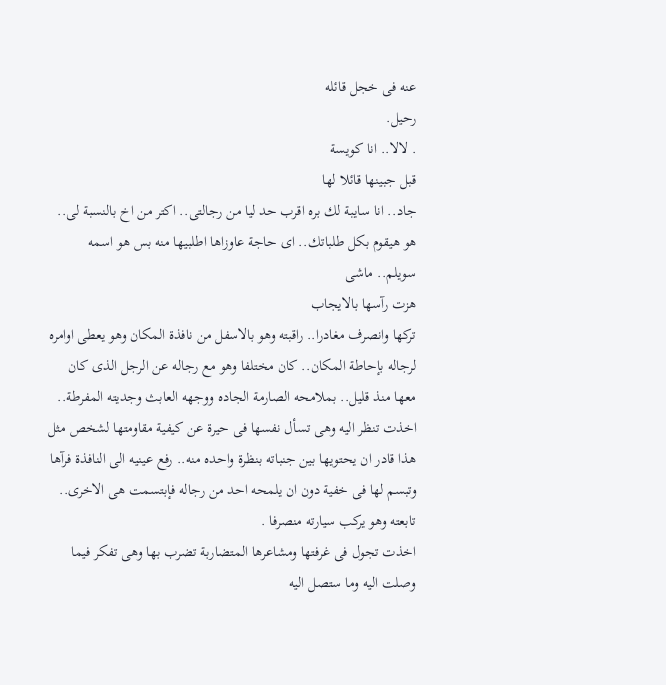عنه فى خجل قائله
رحيل.
. لالا.. انا كويسة
قبل جبينها قائلا لها
جاد.. انا سايبة لك بره اقرب حد ليا من رجالتى.. اكتر من اخ بالنسبة لى.. هو هيقوم بكل طلباتك.. اى حاجة عاوزاها اطلبيها منه بس هو اسمه سويلم.. ماشى
هزت رآسها بالايجاب
تركها وانصرف مغادرا.. راقبته وهو بالاسفل من نافذة المكان وهو يعطى اوامره لرجاله بإحاطة المكان.. كان مختلفا وهو مع رجاله عن الرجل الذى كان معها منذ قليل.. بملامحه الصارمة الجاده ووجهه العابث وجديته المفرطة.. اخذت تنظر اليه وهى تسأل نفسها فى حيرة عن كيفية مقاومتها لشخص مثل هذا قادر ان يحتويها بين جنباته بنظرة واحده منه.. رفع عينيه الى النافذة فرآها وتبسم لها فى خفية دون ان يلمحه احد من رجاله فإبتسمت هى الاخرى.. تابعته وهو يركب سيارته منصرفا .
اخذت تجول فى غرفتها ومشاعرها المتضاربة تضرب بها وهى تفكر فيما وصلت اليه وما ستصل اليه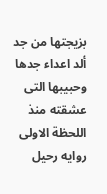بزيجتها من جد ألد اعداء جدها وحبيبها التى عشقته منذ اللحظة الاولى
روايه رحيل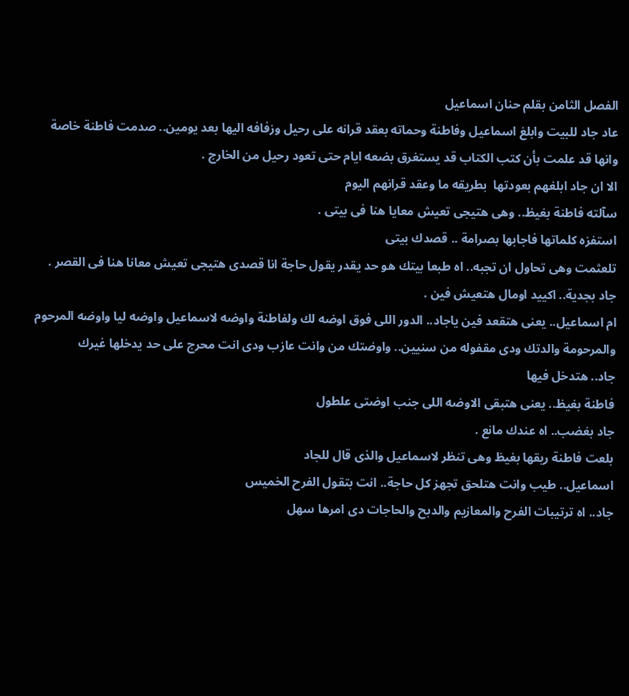الفصل الثامن بقلم حنان اسماعيل
عاد جاد للبيت وابلغ اسماعيل وفاطنة وحماته بعقد قرانه على رحيل وزفافه اليها بعد يومين.. صدمت فاطنة خاصة وانها قد علمت بأن كتب الكتاب قد يستغرق بضعه ايام حتى تعود رحيل من الخارج .
الا ان جاد ابلغهم بعودتها  بطريقه ما وعقد قرانهم اليوم
سآلته فاطنة بغيظ.. وهى هتيجى تعيش معايا هنا فى بيتى .
استفزه كلماتها فاجابها بصرامة .. قصدك بيتى
تلعثمت وهى تحاول ان تجبه.. اه طبعا بيتك هو حد يقدر يقول حاجة انا قصدى هتيجى تعيش معانا هنا فى القصر .
جاد بجدية.. اكييد اومال هتعيش فين .
ام اسماعيل.. يعنى هتقعد فين ياجاد.. الدور اللى فوق اوضه لك ولفاطنة واوضه لاسماعيل واوضه ليا واوضه المرحوم والمرحومة والدتك ودى مقفوله من سنيين.. واوضتك من وانت عازب ودى انت محرج على حد يدخلها غيرك
جاد.. هتدخل فيها
فاطنة بغيظ.. يعنى هتبقى الاوضه اللى جنب اوضتى علطول
جاد بغضب.. اه عندك مانع .
بلعت فاطنة ريقها بغيظ وهى تنظر لاسماعيل والذى قال للجاد
اسماعيل.. طيب وانت هتلحق تجهز كل حاجة.. انت بتقول الفرح الخميس
جاد.. اه ترتيبات الفرح والمعازيم والدبح والحاجات دى امرها سهل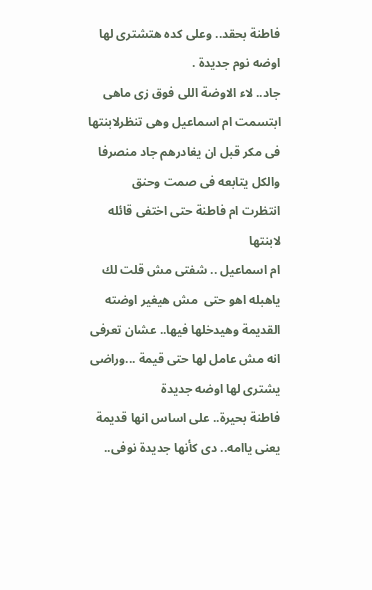فاطنة بحقد.. وعلى كده هتشترى لها اوضه نوم جديدة .
جاد.. لاء الاوضة اللى فوق زى ماهى
ابتسمت ام اسماعيل وهى تنظرلابنتها  فى مكر قبل ان يغادرهم جاد منصرفا والكل يتابعه فى صمت وحنق
انتظرت ام فاطنة حتى اختفى قائله لابنتها
ام اسماعيل .. شفتى مش قلت لك ياهبله اهو حتى  مش هيغير اوضته القديمة وهيدخلها فيها.. عشان تعرفى انه مش عامل لها حتى قيمة ...وراضى يشترى لها اوضه جديدة
فاطنة بحيرة.. على اساس انها قديمة يعنى ياامه.. دى كأنها جديدة نوفى..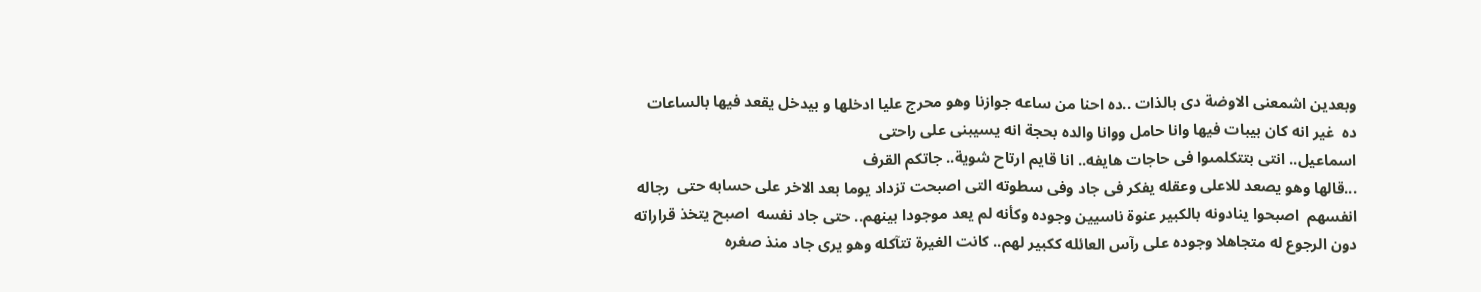وبعدين اشمعنى الاوضة دى بالذات ..ده احنا من ساعه جوازنا وهو محرج عليا ادخلها و بيدخل يقعد فيها بالساعات ده  غير انه كان بيبات فيها وانا حامل ووانا والده بحجة انه يسيبنى على راحتى
اسماعيل.. انتى بتتكلمىوا فى حاجات هايفه.. انا قايم ارتاح شوية.. جاتكم القرف
...قالها وهو يصعد للاعلى وعقله يفكر فى جاد وفى سطوته التى اصبحت تزداد يوما بعد الاخر على حسابه حتى  رجاله انفسهم  اصبحوا ينادونه بالكبير عنوة ناسيين وجوده وكأنه لم يعد موجودا بينهم.. حتى جاد نفسه  اصبح يتخذ قراراته دون الرجوع له متجاهلا وجوده على رآس العائله ككبير لهم.. كانت الغيرة تتآكله وهو يرى جاد منذ صغره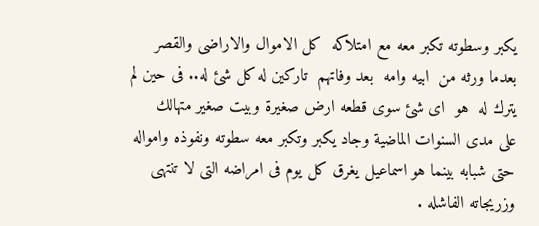يكبر وسطوته تكبر معه مع امتلاكه  كل الاموال والاراضى والقصر بعدما ورثه من  ابيه وامه  بعد وفاتهم  تاركين له كل شئ له.. فى حين لم يترك له  هو  اى شئ سوى قطعه ارض صغيرة وبيت صغير متهالك
على مدى السنوات الماضية وجاد يكبر وتكبر معه سطوته ونفوذه وامواله حتى شبابه بينما هو اسماعيل يغرق كل يوم فى امراضه التى لا تنتهى وزريجاته الفاشله .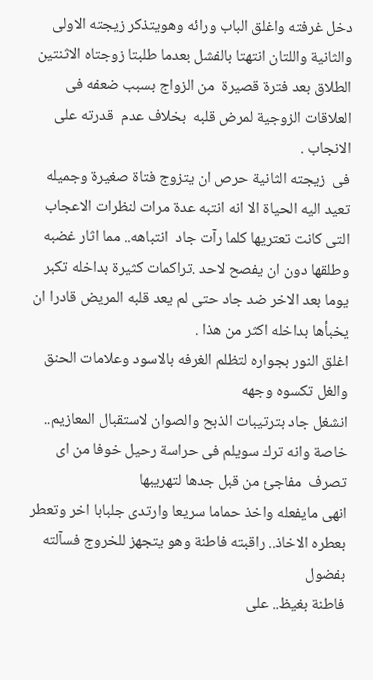دخل غرفته واغلق الباب ورائه وهويتذكر زيجته الاولى والثانية واللتان انتهتا بالفشل بعدما طلبتا زوجتاه الاثنتين الطلاق بعد فترة قصيرة  من الزواج بسبب ضعفه فى العلاقات الزوجية لمرض قلبه  بخلاف عدم  قدرته على الانجاب .
فى  زيجته الثانية حرص ان يتزوج فتاة صغيرة وجميله تعيد اليه الحياة الا انه انتبه عدة مرات لنظرات الاعجاب التى كانت تعتريها كلما رآت جاد  انتباهه.. مما اثار غضبه وطلقها دون ان يفصح لاحد .تراكمات كثيرة بداخله تكبر يوما بعد الاخر ضد جاد حتى لم يعد قلبه المريض قادرا ان يخبأها بداخله اكثر من هذا .
اغلق النور بجواره لتظلم الغرفه بالاسود وعلامات الحنق والغل تكسوه وجهه
انشغل جاد بترتيبات الذبح والصوان لاستقبال المعازيم.. خاصة وانه ترك سويلم فى حراسة رحيل خوفا من اى تصرف  مفاجئ من قبل جدها لتهريبها
انهى مايفعله واخذ حماما سريعا وارتدى جلبابا اخر وتعطر بعطره الاخاذ.. راقبته فاطنة وهو يتجهز للخروج فسآلته بفضول
فاطنة بغيظ.. على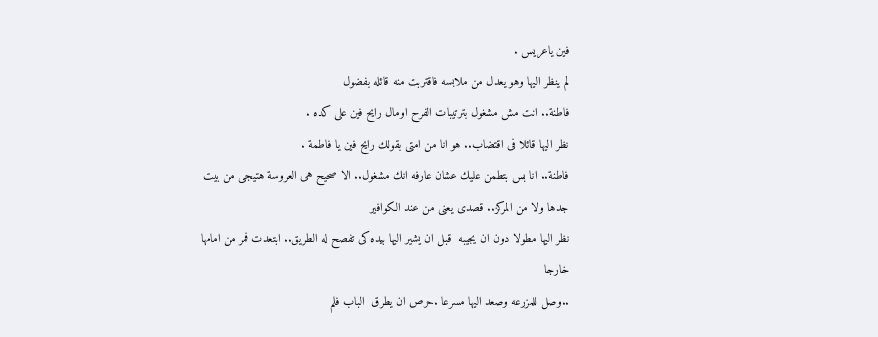فين ياعريس .
لم ينظر اليها وهو يعدل من ملابسه فاقتربت منه قائله بفضول
فاطنة.. انت مش مشغول بترتيبات الفرح اومال رايح فين على كده .
نظر اليها قائلا فى اقتضاب.. هو انا من امتى بقولك رايح فين يا فاطمة .
فاطنة.. انا بس بتطمن عليك عشان عارفه انك مشغول.. الا صحيح هى العروسة هتيجى من بيت جدها ولا من المركز.. قصدى يعنى من عند الكوافير
نظر اليها مطولا دون ان يجيبه  قبل ان يشير اليها بيده كى تفصح له الطريق.. ابتعدت فمر من امامها خارجا
..وصل للمزرعه وصعد اليها مسرعا .حرص ان يطرق  الباب فلم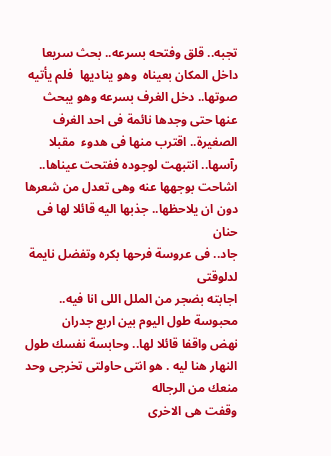تجبه.. قلق وفتحه بسرعه.. بحث سريعا داخل المكان بعيناه  وهو يناديها  فلم يأتيه صوتها.. دخل الغرف بسرعه وهو يبحث عنها حتى وجدها نائمة فى احد الغرف الصغيرة.. اقترب منها فى هدوء  مقبلا رآسها.. انتبهت لوجوده ففتحت عيناها.. اشاحت بوجهها عنه وهى تعدل من شعرها دون ان يلاحظها.. جذبها اليه قائلا لها فى حنان
جاد.. فى عروسة فرحها بكره وتفضل نايمة لدلوقتى
اجابته بضجر من الملل اللى انا فيه.. محبوسة طول اليوم بين اربع جدران
نهض واقفا قائلا لها.. وحابسة نفسك طول النهار هنا ليه . هو انتى حاولتى تخرجى وحد منعك من الرجاله
وقفت هى الاخرى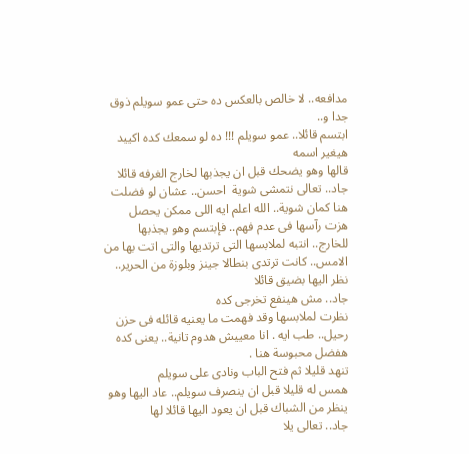مدافعه.. لا خالص بالعكس ده حتى عمو سويلم ذوق جدا و..
ابتسم قائلا.. عمو سويلم !!! ده لو سمعك كده اكييد هيغير اسمه
قالها وهو يضحك قبل ان يجذبها لخارج الغرفه قائلا
جاد.. تعالى نتمشى شوية  احسن.. عشان لو فضلت هنا كمان شوية.. الله اعلم ايه اللى ممكن يحصل
هزت رآسها فى عدم فهم.. فإبتسم وهو يجذبها للخارج.. انتبه لملابسها التى ترتديها والتى اتت بها من الامس.. كانت ترتدى بنطالا جينز وبلوزة من الحرير.. نظر اليها بضيق قائلا
جاد.. مش هينفع تخرجى كده
نظرت لملابسها وقد فهمت ما يعنيه قائله فى حزن
رحيل.. طب ايه . انا معييش هدوم تانية.. يعنى كده هفضل محبوسة هنا .
تنهد قليلا ثم فتح الباب ونادى على سويلم
همس له قليلا قبل ان ينصرف سويلم.. عاد اليها وهو ينظر من الشباك قبل ان يعود اليها قائلا لها
جاد.. تعالى يلا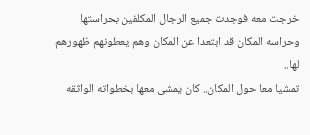خرجت معه فوجدت جميع الرجال المكلفين بحراستها وحراسه المكان قد ابتعدا عن المكان وهم يعطونهم ظهورهم لها..
تمشيا معا حول المكان.. كان يمشى معها بخطواته الواثقه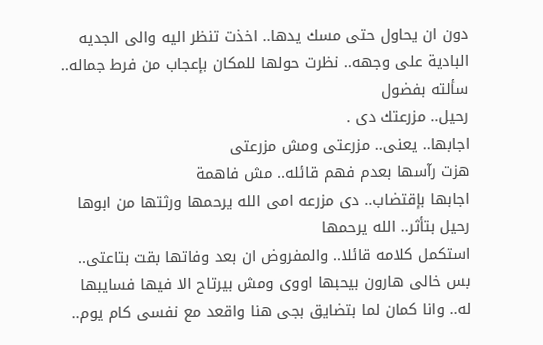دون ان يحاول حتى مسك يدها.. اخذت تنظر اليه والى الجديه البادية على وجهه.. نظرت حولها للمكان بإعجاب من فرط جماله.. سألته بفضول
رحيل.. مزرعتك دى .
اجابها.. يعنى.. مزرعتى ومش مزرعتى
هزت رآسها بعدم فهم قائله.. مش فاهمة
اجابها بإقتضاب.. دى مزرعه امى الله يرحمها ورثتها من ابوها
رحيل بتأثر.. الله يرحمها
استكمل كلامه قائلا.. والمفروض ان بعد وفاتها بقت بتاعتى.. بس خالى هارون بيحبها اووى ومش بيرتاح الا فيها فسايبها
له.. وانا كمان لما بتضايق بجى هنا واقعد مع نفسى كام يوم..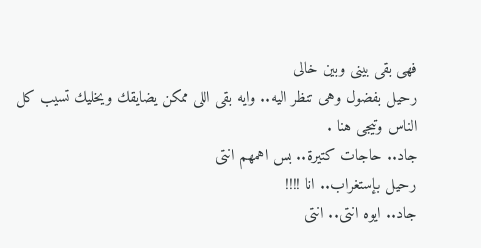فهى بقى بينى وبين خالى
رحيل بفضول وهى تنظر اليه.. وايه بقى اللى ممكن يضايقك ويخليك تسيب كل الناس وتيجى هنا .
جاد.. حاجات كتيرة.. بس اهمهم انتى
رحيل بإستغراب.. انا !!!!
جاد.. ايوه انتى.. انتى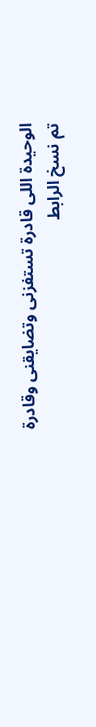الوحيدة اللى قادرة تستفزنى وتضايقنى وقادرة
تم نسخ الرابط